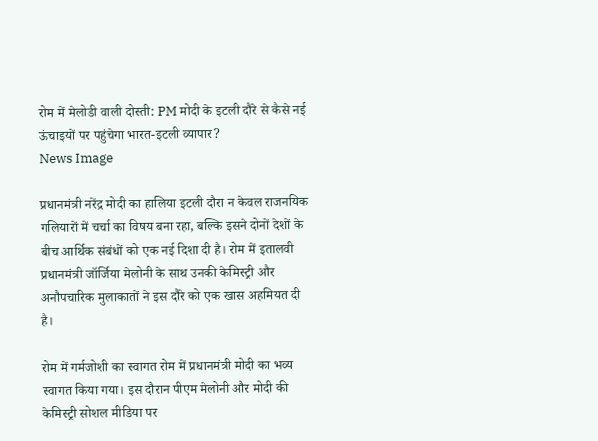रोम में मेलोडी वाली दोस्ती: PM मोदी के इटली दौरे से कैसे नई ऊंचाइयों पर पहुंचेगा भारत-इटली व्यापार?
News Image

प्रधानमंत्री नरेंद्र मोदी का हालिया इटली दौरा न केवल राजनयिक गलियारों में चर्चा का विषय बना रहा, बल्कि इसने दोनों देशों के बीच आर्थिक संबंधों को एक नई दिशा दी है। रोम में इतालवी प्रधानमंत्री जॉर्जिया मेलोनी के साथ उनकी केमिस्ट्री और अनौपचारिक मुलाकातों ने इस दौरे को एक खास अहमियत दी है।

रोम में गर्मजोशी का स्वागत रोम में प्रधानमंत्री मोदी का भव्य स्वागत किया गया। इस दौरान पीएम मेलोनी और मोदी की केमिस्ट्री सोशल मीडिया पर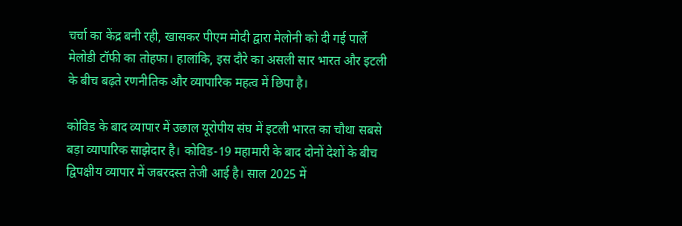चर्चा का केंद्र बनी रही, खासकर पीएम मोदी द्वारा मेलोनी को दी गई पार्ले मेलोडी टॉफी का तोहफा। हालांकि, इस दौरे का असली सार भारत और इटली के बीच बढ़ते रणनीतिक और व्यापारिक महत्व में छिपा है।

कोविड के बाद व्यापार में उछाल यूरोपीय संघ में इटली भारत का चौथा सबसे बड़ा व्यापारिक साझेदार है। कोविड-19 महामारी के बाद दोनों देशों के बीच द्विपक्षीय व्यापार में जबरदस्त तेजी आई है। साल 2025 में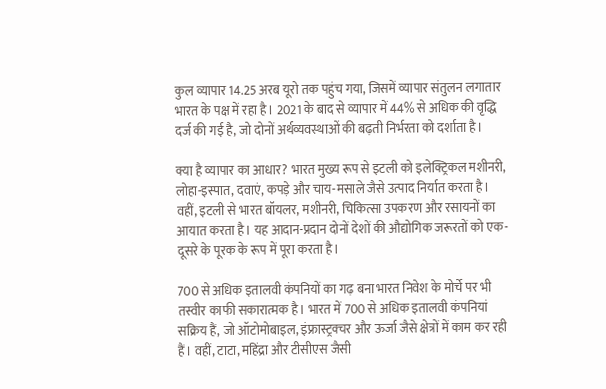कुल व्यापार 14.25 अरब यूरो तक पहुंच गया, जिसमें व्यापार संतुलन लगातार भारत के पक्ष में रहा है। 2021 के बाद से व्यापार में 44% से अधिक की वृद्धि दर्ज की गई है, जो दोनों अर्थव्यवस्थाओं की बढ़ती निर्भरता को दर्शाता है।

क्या है व्यापार का आधार? भारत मुख्य रूप से इटली को इलेक्ट्रिकल मशीनरी, लोहा-इस्पात, दवाएं, कपड़े और चाय-मसाले जैसे उत्पाद निर्यात करता है। वहीं, इटली से भारत बॉयलर, मशीनरी, चिकित्सा उपकरण और रसायनों का आयात करता है। यह आदान-प्रदान दोनों देशों की औद्योगिक जरूरतों को एक-दूसरे के पूरक के रूप में पूरा करता है।

700 से अधिक इतालवी कंपनियों का गढ़ बना भारत निवेश के मोर्चे पर भी तस्वीर काफी सकारात्मक है। भारत में 700 से अधिक इतालवी कंपनियां सक्रिय हैं, जो ऑटोमोबाइल, इंफ्रास्ट्रक्चर और ऊर्जा जैसे क्षेत्रों में काम कर रही हैं। वहीं, टाटा, महिंद्रा और टीसीएस जैसी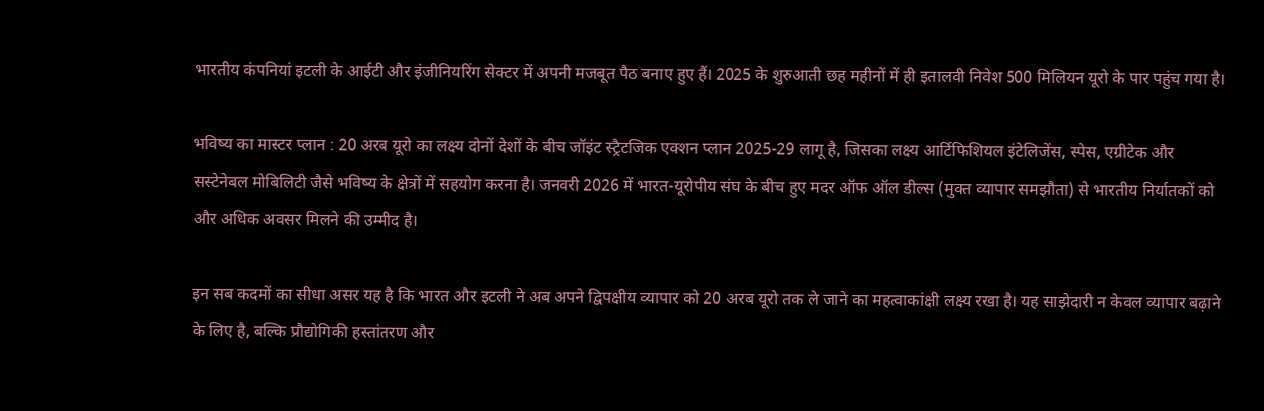भारतीय कंपनियां इटली के आईटी और इंजीनियरिंग सेक्टर में अपनी मजबूत पैठ बनाए हुए हैं। 2025 के शुरुआती छह महीनों में ही इतालवी निवेश 500 मिलियन यूरो के पार पहुंच गया है।

भविष्य का मास्टर प्लान : 20 अरब यूरो का लक्ष्य दोनों देशों के बीच जॉइंट स्ट्रैटजिक एक्शन प्लान 2025-29 लागू है, जिसका लक्ष्य आर्टिफिशियल इंटेलिजेंस, स्पेस, एग्रीटेक और सस्टेनेबल मोबिलिटी जैसे भविष्य के क्षेत्रों में सहयोग करना है। जनवरी 2026 में भारत-यूरोपीय संघ के बीच हुए मदर ऑफ ऑल डील्स (मुक्त व्यापार समझौता) से भारतीय निर्यातकों को और अधिक अवसर मिलने की उम्मीद है।

इन सब कदमों का सीधा असर यह है कि भारत और इटली ने अब अपने द्विपक्षीय व्यापार को 20 अरब यूरो तक ले जाने का महत्वाकांक्षी लक्ष्य रखा है। यह साझेदारी न केवल व्यापार बढ़ाने के लिए है, बल्कि प्रौद्योगिकी हस्तांतरण और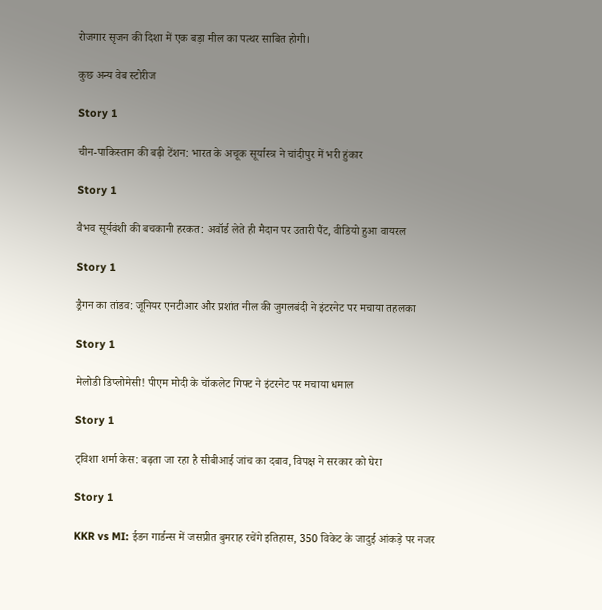रोजगार सृजन की दिशा में एक बड़ा मील का पत्थर साबित होगी।

कुछ अन्य वेब स्टोरीज

Story 1

चीन-पाकिस्तान की बढ़ी टेंशन: भारत के अचूक सूर्यास्त्र ने चांदीपुर में भरी हुंकार

Story 1

वैभव सूर्यवंशी की बचकानी हरकत: अवॉर्ड लेते ही मैदान पर उतारी पैंट, वीडियो हुआ वायरल

Story 1

ड्रैगन का तांडव: जूनियर एनटीआर और प्रशांत नील की जुगलबंदी ने इंटरनेट पर मचाया तहलका

Story 1

मेलोडी डिप्लोमेसी! पीएम मोदी के चॉकलेट गिफ्ट ने इंटरनेट पर मचाया धमाल

Story 1

ट्विशा शर्मा केस: बढ़ता जा रहा है सीबीआई जांच का दबाव, विपक्ष ने सरकार को घेरा

Story 1

KKR vs MI: ईडन गार्डन्स में जसप्रीत बुमराह रचेंगे इतिहास, 350 विकेट के जादुई आंकड़े पर नजर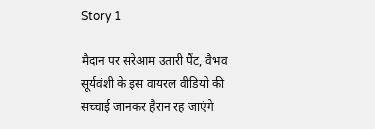Story 1

मैदान पर सरेआम उतारी पैंट, वैभव सूर्यवंशी के इस वायरल वीडियो की सच्चाई जानकर हैरान रह जाएंगे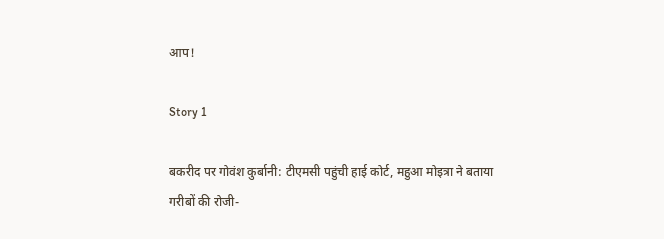आप!

Story 1

बकरीद पर गोवंश कुर्बानी: टीएमसी पहुंची हाई कोर्ट, महुआ मोइत्रा ने बताया गरीबों की रोजी-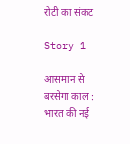रोटी का संकट

Story 1

आसमान से बरसेगा काल : भारत की नई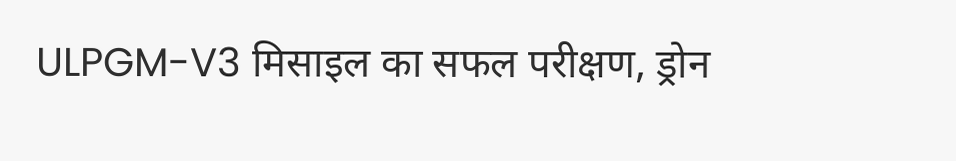ULPGM-V3 मिसाइल का सफल परीक्षण, ड्रोन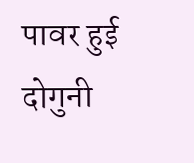पावर हुई दोगुनी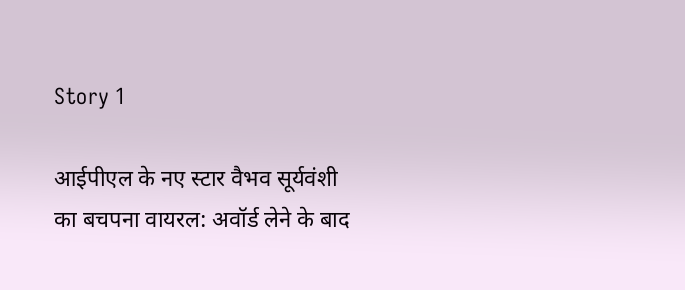Story 1

आईपीएल के नए स्टार वैभव सूर्यवंशी का बचपना वायरल: अवॉर्ड लेने के बाद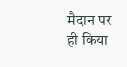मैदान पर ही किया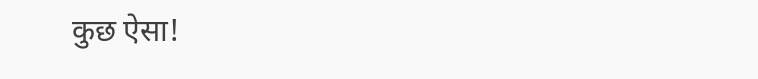कुछ ऐसा!